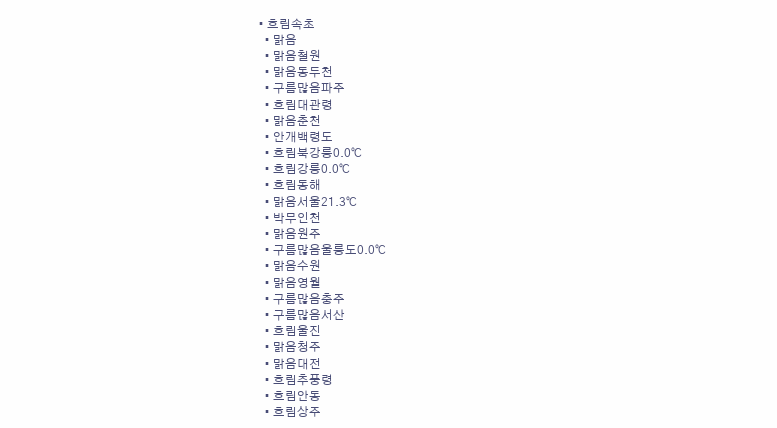• 흐림속초
  • 맑음
  • 맑음철원
  • 맑음동두천
  • 구름많음파주
  • 흐림대관령
  • 맑음춘천
  • 안개백령도
  • 흐림북강릉0.0℃
  • 흐림강릉0.0℃
  • 흐림동해
  • 맑음서울21.3℃
  • 박무인천
  • 맑음원주
  • 구름많음울릉도0.0℃
  • 맑음수원
  • 맑음영월
  • 구름많음충주
  • 구름많음서산
  • 흐림울진
  • 맑음청주
  • 맑음대전
  • 흐림추풍령
  • 흐림안동
  • 흐림상주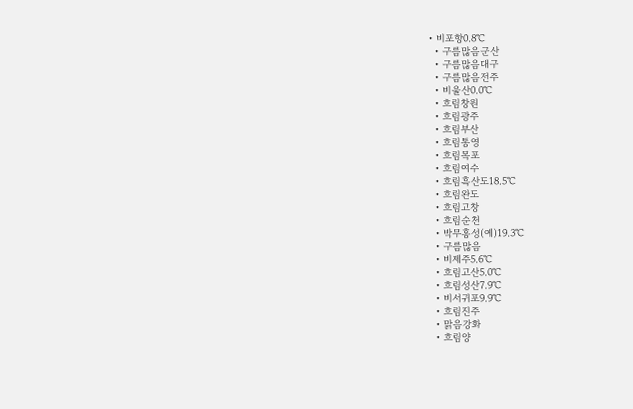• 비포항0.8℃
  • 구름많음군산
  • 구름많음대구
  • 구름많음전주
  • 비울산0.0℃
  • 흐림창원
  • 흐림광주
  • 흐림부산
  • 흐림통영
  • 흐림목포
  • 흐림여수
  • 흐림흑산도18.5℃
  • 흐림완도
  • 흐림고창
  • 흐림순천
  • 박무홍성(예)19.3℃
  • 구름많음
  • 비제주5.6℃
  • 흐림고산5.0℃
  • 흐림성산7.9℃
  • 비서귀포9.9℃
  • 흐림진주
  • 맑음강화
  • 흐림양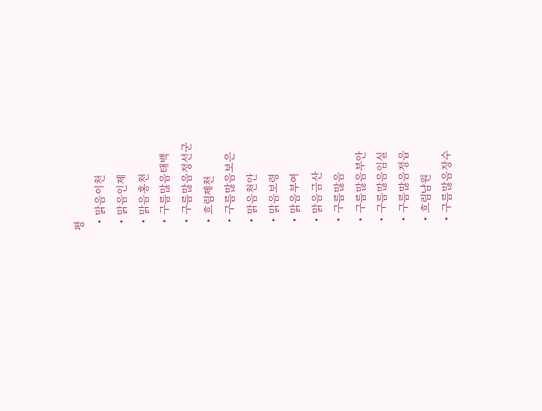평
  • 맑음이천
  • 맑음인제
  • 맑음홍천
  • 구름많음태백
  • 구름많음정선군
  • 흐림제천
  • 구름많음보은
  • 맑음천안
  • 맑음보령
  • 맑음부여
  • 맑음금산
  • 구름많음
  • 구름많음부안
  • 구름많음임실
  • 구름많음정읍
  • 흐림남원
  • 구름많음장수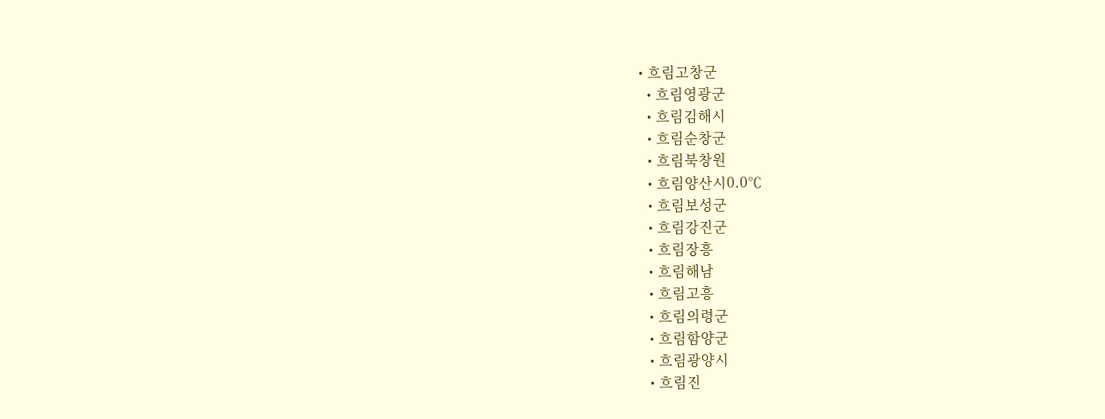• 흐림고창군
  • 흐림영광군
  • 흐림김해시
  • 흐림순창군
  • 흐림북창원
  • 흐림양산시0.0℃
  • 흐림보성군
  • 흐림강진군
  • 흐림장흥
  • 흐림해남
  • 흐림고흥
  • 흐림의령군
  • 흐림함양군
  • 흐림광양시
  • 흐림진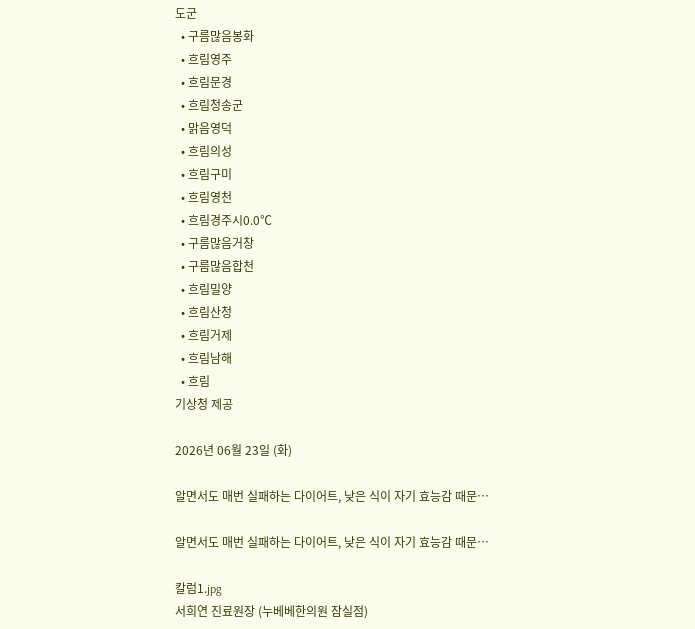도군
  • 구름많음봉화
  • 흐림영주
  • 흐림문경
  • 흐림청송군
  • 맑음영덕
  • 흐림의성
  • 흐림구미
  • 흐림영천
  • 흐림경주시0.0℃
  • 구름많음거창
  • 구름많음합천
  • 흐림밀양
  • 흐림산청
  • 흐림거제
  • 흐림남해
  • 흐림
기상청 제공

2026년 06월 23일 (화)

알면서도 매번 실패하는 다이어트, 낮은 식이 자기 효능감 때문…

알면서도 매번 실패하는 다이어트, 낮은 식이 자기 효능감 때문…

칼럼1.jpg
서희연 진료원장 (누베베한의원 잠실점)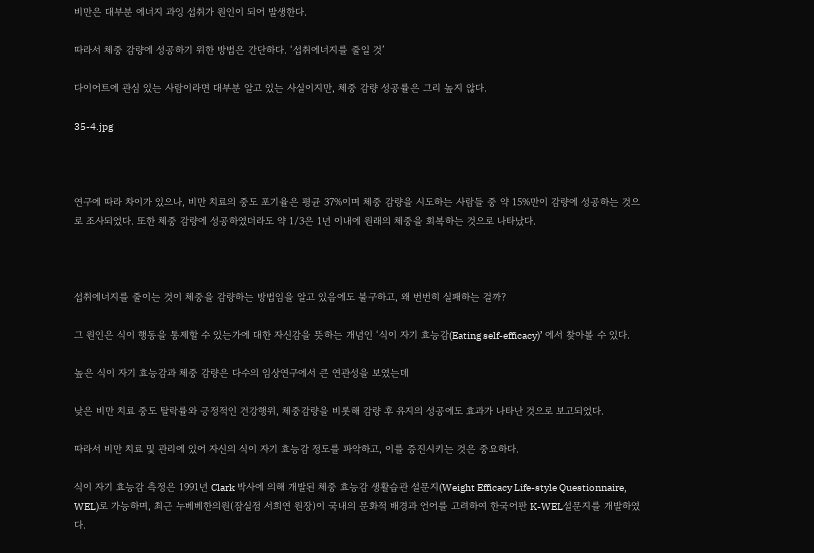비만은 대부분 에너지 과잉 섭취가 원인이 되어 발생한다.

따라서 체중 감량에 성공하기 위한 방법은 간단하다. ‘섭취에너지를 줄일 것’

다이어트에 관심 있는 사람이라면 대부분 알고 있는 사실이지만, 체중 감량 성공률은 그리 높지 않다.

35-4.jpg



연구에 따라 차이가 있으나, 비만 치료의 중도 포기율은 평균 37%이며 체중 감량을 시도하는 사람들 중 약 15%만이 감량에 성공하는 것으로 조사되었다. 또한 체중 감량에 성공하였더라도 약 1/3은 1년 이내에 원래의 체중을 회복하는 것으로 나타났다.



섭취에너지를 줄이는 것이 체중을 감량하는 방법임을 알고 있음에도 불구하고, 왜 번번히 실패하는 걸까?

그 원인은 식이 행동을 통제할 수 있는가에 대한 자신감을 뜻하는 개념인 ‘식이 자기 효능감(Eating self-efficacy)’ 에서 찾아볼 수 있다.

높은 식이 자기 효능감과 체중 감량은 다수의 임상연구에서 큰 연관성을 보였는데

낮은 비만 치료 중도 탈락률와 긍정적인 건강행위, 체중감량을 비롯해 감량 후 유지의 성공에도 효과가 나타난 것으로 보고되었다.

따라서 비만 치료 및 관리에 있어 자신의 식이 자기 효능감 정도를 파악하고, 이를 증진시키는 것은 중요하다.

식이 자기 효능감 측정은 1991년 Clark 박사에 의해 개발된 체중 효능감 생활습관 설문지(Weight Efficacy Life-style Questionnaire, WEL)로 가능하며, 최근 누베베한의원(잠실점 서희연 원장)이 국내의 문화적 배경과 언어를 고려하여 한국어판 K-WEL설문지를 개발하였다.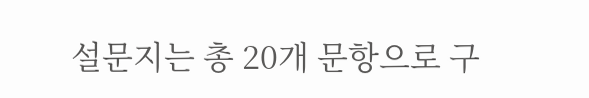설문지는 총 20개 문항으로 구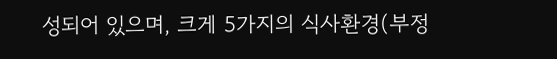성되어 있으며, 크게 5가지의 식사환경(부정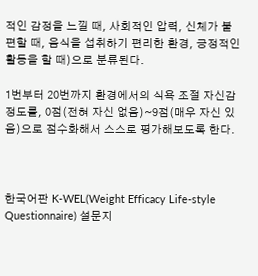적인 감정을 느낄 때, 사회적인 압력, 신체가 불편할 때, 음식을 섭취하기 편리한 환경, 긍정적인 활동을 할 때)으로 분류된다.

1번부터 20번까지 환경에서의 식욕 조절 자신감 정도를, 0점(전혀 자신 없음)~9점(매우 자신 있음)으로 점수화해서 스스로 평가해보도록 한다.



한국어판 K-WEL(Weight Efficacy Life-style Questionnaire) 설문지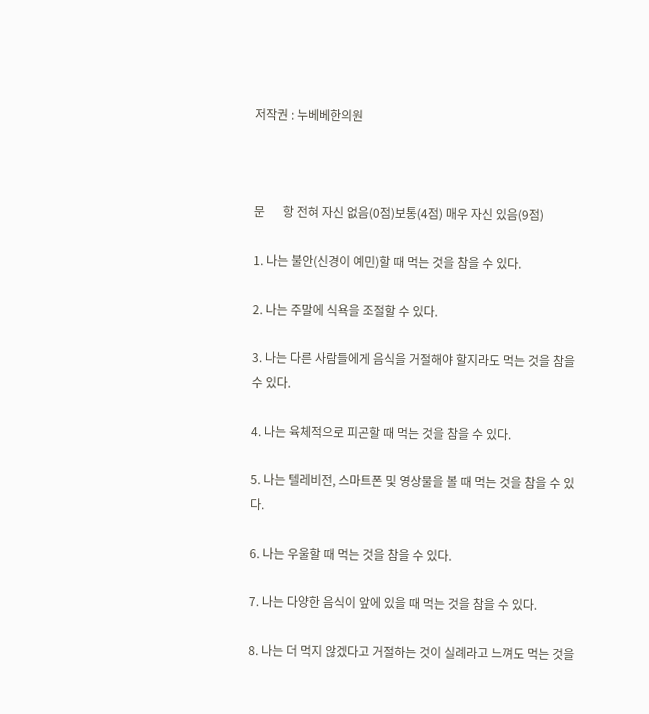저작권 : 누베베한의원



문      항 전혀 자신 없음(0점)보통(4점) 매우 자신 있음(9점)

1. 나는 불안(신경이 예민)할 때 먹는 것을 참을 수 있다.

2. 나는 주말에 식욕을 조절할 수 있다.

3. 나는 다른 사람들에게 음식을 거절해야 할지라도 먹는 것을 참을 수 있다.

4. 나는 육체적으로 피곤할 때 먹는 것을 참을 수 있다.

5. 나는 텔레비전, 스마트폰 및 영상물을 볼 때 먹는 것을 참을 수 있다.

6. 나는 우울할 때 먹는 것을 참을 수 있다.

7. 나는 다양한 음식이 앞에 있을 때 먹는 것을 참을 수 있다.

8. 나는 더 먹지 않겠다고 거절하는 것이 실례라고 느껴도 먹는 것을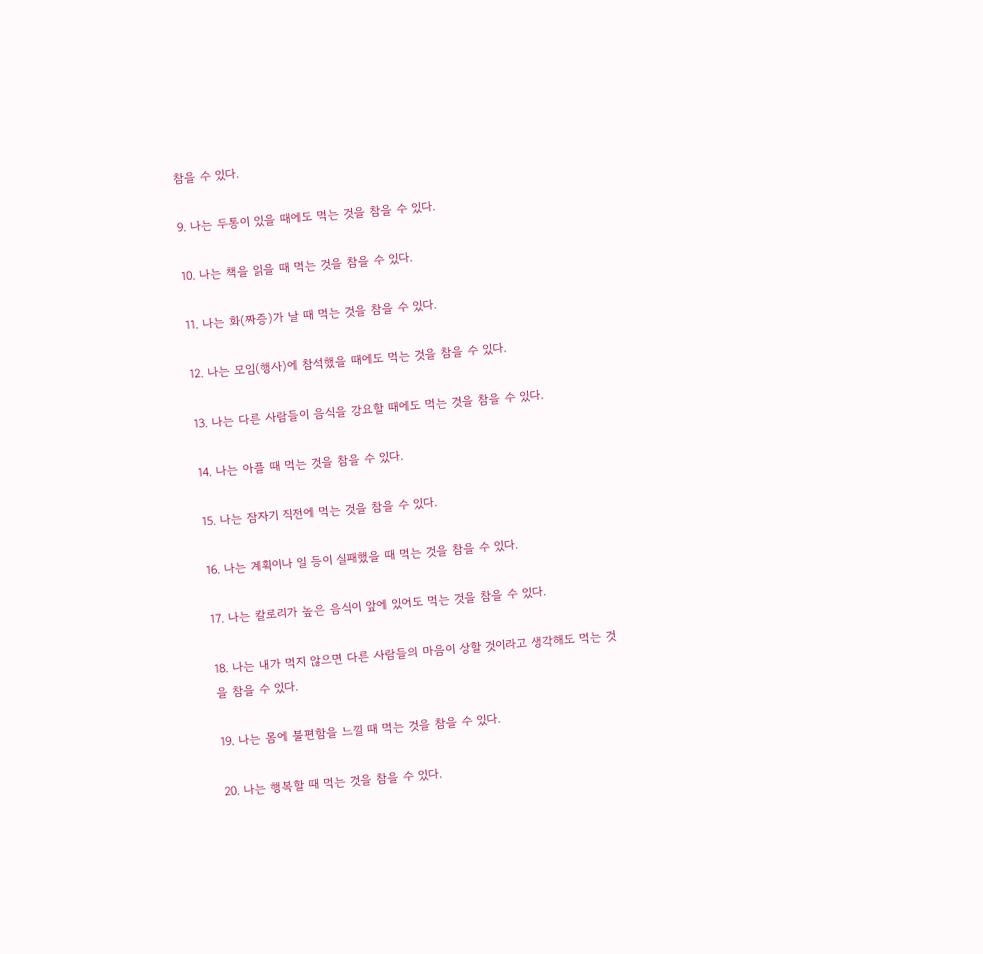참을 수 있다.

9. 나는 두통이 있을 때에도 먹는 것을 참을 수 있다.

10. 나는 책을 읽을 때 먹는 것을 참을 수 있다.

11. 나는 화(짜증)가 날 때 먹는 것을 참을 수 있다.

12. 나는 모임(행사)에 참석했을 때에도 먹는 것을 참을 수 있다.

13. 나는 다른 사람들이 음식을 강요할 때에도 먹는 것을 참을 수 있다.

14. 나는 아플 때 먹는 것을 참을 수 있다.

15. 나는 잠자기 직전에 먹는 것을 참을 수 있다.

16. 나는 계획이나 일 등이 실패했을 때 먹는 것을 참을 수 있다.

17. 나는 칼로리가 높은 음식이 앞에 있어도 먹는 것을 참을 수 있다.

18. 나는 내가 먹지 않으면 다른 사람들의 마음이 상할 것이라고 생각해도 먹는 것을 참을 수 있다.

19. 나는 몸에 불편함을 느낄 때 먹는 것을 참을 수 있다.

20. 나는 행복할 때 먹는 것을 참을 수 있다.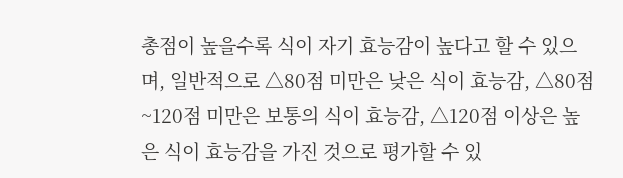총점이 높을수록 식이 자기 효능감이 높다고 할 수 있으며, 일반적으로 △80점 미만은 낮은 식이 효능감, △80점~120점 미만은 보통의 식이 효능감, △120점 이상은 높은 식이 효능감을 가진 것으로 평가할 수 있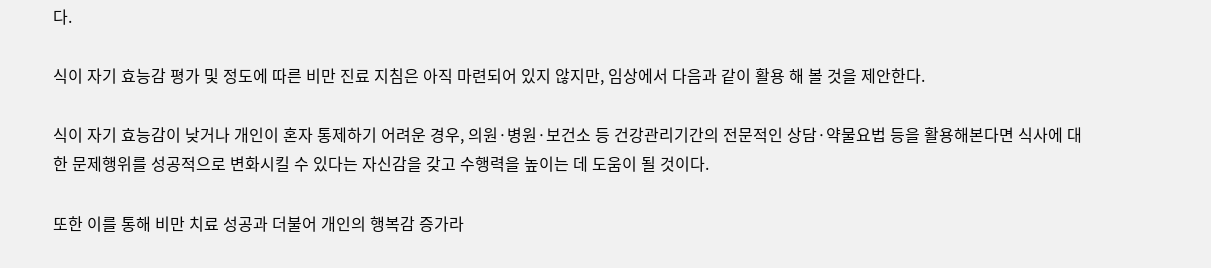다.

식이 자기 효능감 평가 및 정도에 따른 비만 진료 지침은 아직 마련되어 있지 않지만, 임상에서 다음과 같이 활용 해 볼 것을 제안한다.

식이 자기 효능감이 낮거나 개인이 혼자 통제하기 어려운 경우, 의원·병원·보건소 등 건강관리기간의 전문적인 상담·약물요법 등을 활용해본다면 식사에 대한 문제행위를 성공적으로 변화시킬 수 있다는 자신감을 갖고 수행력을 높이는 데 도움이 될 것이다.

또한 이를 통해 비만 치료 성공과 더불어 개인의 행복감 증가라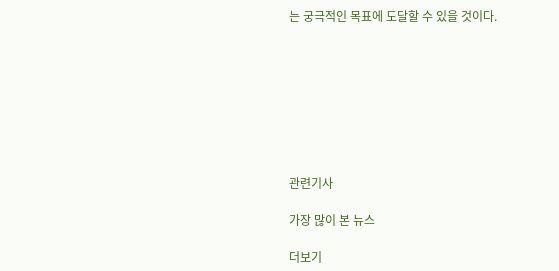는 궁극적인 목표에 도달할 수 있을 것이다.








관련기사

가장 많이 본 뉴스

더보기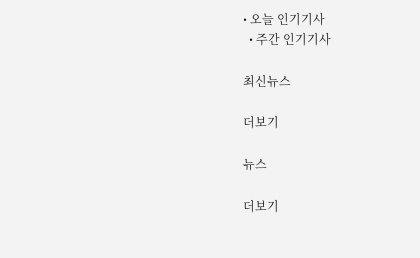• 오늘 인기기사
  • 주간 인기기사

최신뉴스

더보기

뉴스

더보기